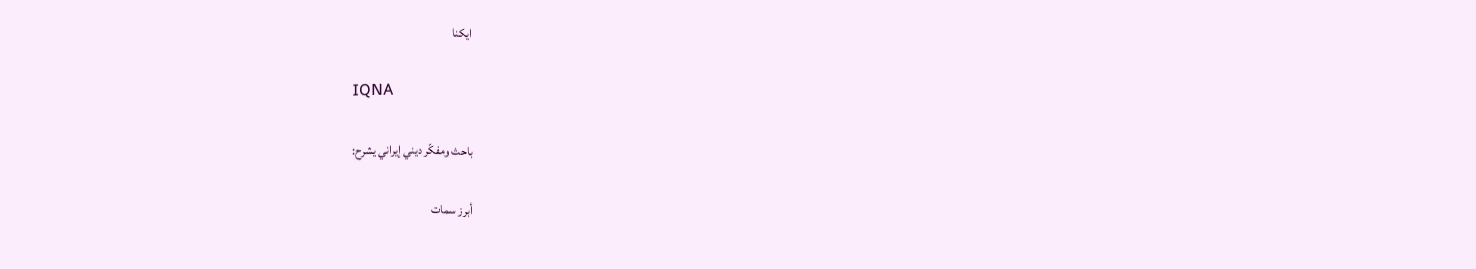ایکنا

IQNA

باحث ومفكّر ديني إیراني يشرح:

أبرز سمات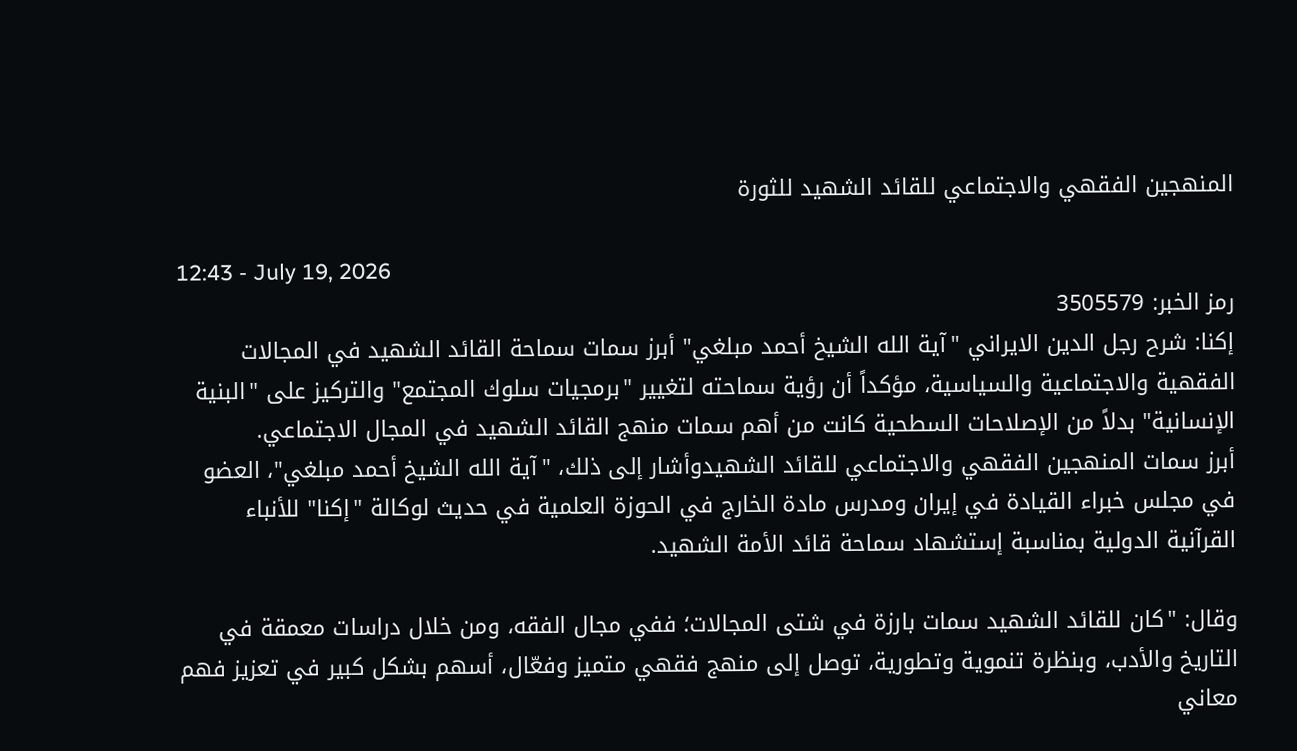المنهجين الفقهي والاجتماعي للقائد الشهيد للثورة

12:43 - July 19, 2026
رمز الخبر: 3505579
إکنا: شرح رجل الدين الايراني "آية الله الشيخ أحمد مبلغي" أبرز سمات سماحة القائد الشهيد في المجالات الفقهية والاجتماعية والسياسية، مؤكداً أن رؤية سماحته لتغيير "برمجيات سلوك المجتمع" والتركيز على "البنية الإنسانية" بدلاً من الإصلاحات السطحية كانت من أهم سمات منهج القائد الشهيد في المجال الاجتماعي.
أبرز سمات المنهجين الفقهي والاجتماعي للقائد الشهيدوأشار إلى ذلك، "آية الله الشيخ أحمد مبلغي"، العضو في مجلس خبراء القيادة في إيران ومدرس مادة الخارج في الحوزة العلمية في حديث لوكالة "إكنا" للأنباء القرآنية الدولية بمناسبة إستشهاد سماحة قائد الأمة الشهيد.

وقال: "كان للقائد الشهيد سمات بارزة في شتى المجالات؛ ففي مجال الفقه، ومن خلال دراسات معمقة في التاريخ والأدب، وبنظرة تنموية وتطورية، توصل إلى منهج فقهي متميز وفعّال، أسهم بشكل كبير في تعزيز فهم معاني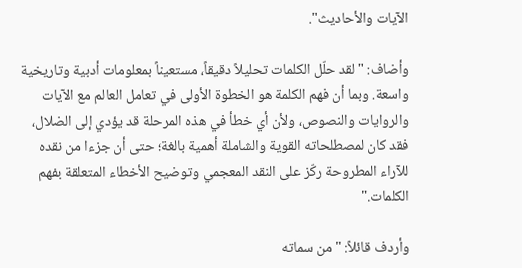الآيات والأحاديث".

وأضاف: "لقد حلّل الكلمات تحليلاً دقيقاً، مستعيناً بمعلومات أدبية وتاريخية واسعة. وبما أن فهم الكلمة هو الخطوة الأولى في تعامل العالم مع الآيات والروايات والنصوص، ولأن أي خطأ في هذه المرحلة قد يؤدي إلى الضلال، فقد كان لمصطلحاته القوية والشاملة أهمية بالغة؛ حتى أن جزءا من نقده للآراء المطروحة ركّز على النقد المعجمي وتوضيح الأخطاء المتعلقة بفهم الكلمات."

وأردف قائلاً: "من سماته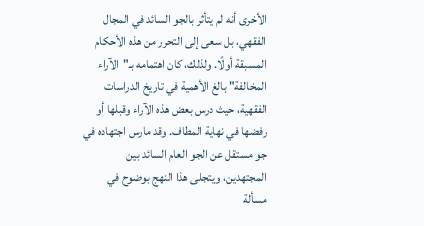الأخرى أنه لم يتأثر بالجو السائد في المجال الفقهي، بل سعى إلى التحرر من هذه الأحكام المسبقة أولًا. ولذلك، كان اهتمامه بـ"الآراء المخالفة" بالغ الأهمية في تاريخ الدراسات الفقهية، حيث درس بعض هذه الآراء وقبلها أو رفضها في نهاية المطاف. وقد مارس اجتهاده في جو مستقل عن الجو العام السائد بين المجتهدين، ويتجلى هذا النهج بوضوح في مسألة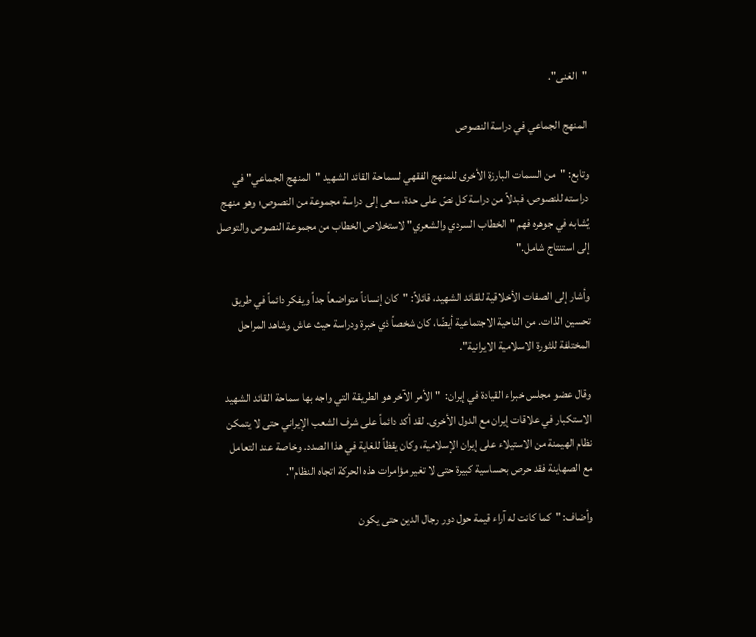"الغنى".

المنهج الجماعي في دراسة النصوص

وتابع: "من السمات البارزة الأخرى للمنهج الفقهي لسماحة القائد الشهيد "المنهج الجماعي" في دراسته للنصوص، فبدلاً من دراسة كل نصّ على حدة، سعى إلى دراسة مجموعة من النصوص؛ وهو منهج يُشابه في جوهره فهم "الخطاب السردي والشعري" لاستخلاص الخطاب من مجموعة النصوص والتوصل إلى استنتاج شامل."

وأشار إلى الصفات الأخلاقية للقائد الشهيد، قائلاً: "كان إنساناً متواضعاً جداً ويفكر دائماً في طريق تحسين الذات. من الناحية الاجتماعية أيضًا، كان شخصاً ذي خبرة ودراسة حيث عاش وشاهد المراحل المختلفة للثورة الاسلامية الايرانية".

وقال عضو مجلس خبراء القيادة في إیران:  "الأمر الآخر هو الطريقة التي واجه بها سماحة القائد الشهيد الاستكبار في علاقات إيران مع الدول الأخرى. لقد أكد دائماً على شرف الشعب الإيراني حتى لا يتمكن نظام الهيمنة من الاستيلاء على إيران الإسلامية، وكان يقظاً للغاية في هذا الصدد. وخاصة عند التعامل مع الصهاينة فقد حرص بحساسية كبيرة حتى لا تغير مؤامرات هذه الحركة اتجاه النظام".

وأضاف: "كما كانت له آراء قيمة حول دور رجال الدين حتى يكون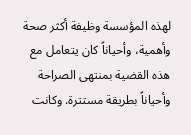لهذه المؤسسة وظيفة أكثر صحة وأهمية، وأحياناً كان يتعامل مع هذه القضية بمنتهى الصراحة وأحياناً بطريقة مستترة. وكانت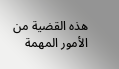هذه القضية من الأمور المهمة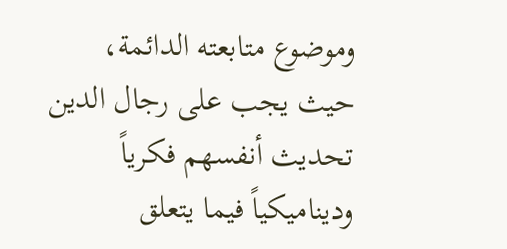وموضوع متابعته الدائمة، حيث يجب على رجال الدين تحديث أنفسهم فكرياً وديناميكياً فيما يتعلق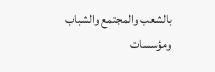بالشعب والمجتمع والشباب ومؤسسات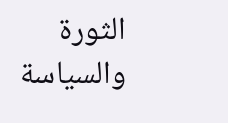الثورة والسياسة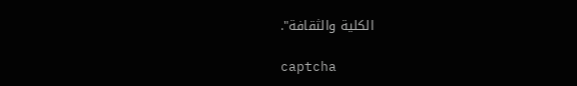الكلية والثقافة".

captcha